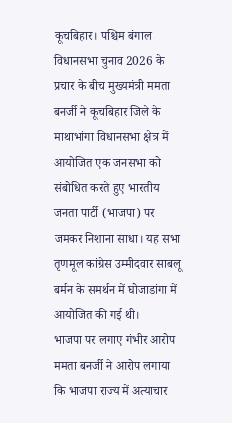कूचबिहार। पश्चिम बंगाल विधानसभा चुनाव 2026 के प्रचार के बीच मुख्यमंत्री ममता बनर्जी ने कूचबिहार जिले के माथाभांगा विधानसभा क्षेत्र में आयोजित एक जनसभा को संबोधित करते हुए भारतीय जनता पार्टी (भाजपा) पर जमकर निशाना साधा। यह सभा तृणमूल कांग्रेस उम्मीदवार साबलू बर्मन के समर्थन में घोजाडांगा में आयोजित की गई थी।
भाजपा पर लगाए गंभीर आरोप
ममता बनर्जी ने आरोप लगाया कि भाजपा राज्य में अत्याचार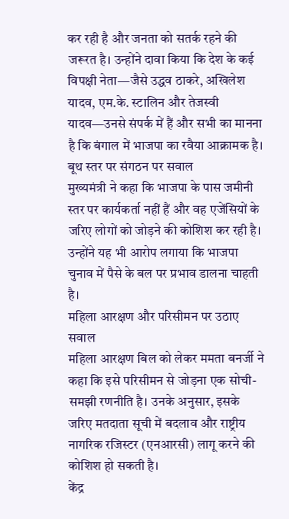कर रही है और जनता को सतर्क रहने की जरूरत है। उन्होंने दावा किया कि देश के कई विपक्षी नेता—जैसे उद्धव ठाकरे, अखिलेश यादव, एम.के. स्टालिन और तेजस्वी यादव—उनसे संपर्क में हैं और सभी का मानना है कि बंगाल में भाजपा का रवैया आक्रामक है।
बूथ स्तर पर संगठन पर सवाल
मुख्यमंत्री ने कहा कि भाजपा के पास जमीनी स्तर पर कार्यकर्ता नहीं हैं और वह एजेंसियों के जरिए लोगों को जोड़ने की कोशिश कर रही है। उन्होंने यह भी आरोप लगाया कि भाजपा चुनाव में पैसे के बल पर प्रभाव डालना चाहती है।
महिला आरक्षण और परिसीमन पर उठाए सवाल
महिला आरक्षण बिल को लेकर ममता बनर्जी ने कहा कि इसे परिसीमन से जोड़ना एक सोची-समझी रणनीति है। उनके अनुसार, इसके जरिए मतदाता सूची में बदलाव और राष्ट्रीय नागरिक रजिस्टर (एनआरसी) लागू करने की कोशिश हो सकती है।
केंद्र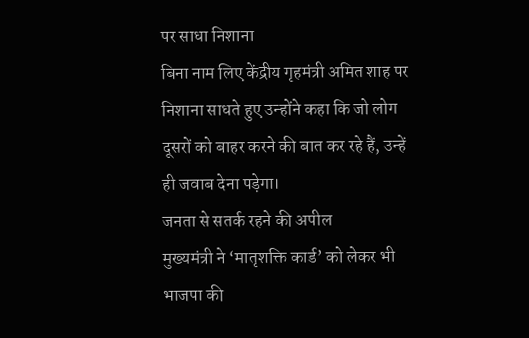पर साधा निशाना
बिना नाम लिए केंद्रीय गृहमंत्री अमित शाह पर निशाना साधते हुए उन्होंने कहा कि जो लोग दूसरों को बाहर करने की बात कर रहे हैं, उन्हें ही जवाब देना पड़ेगा।
जनता से सतर्क रहने की अपील
मुख्यमंत्री ने ‘मातृशक्ति कार्ड’ को लेकर भी भाजपा की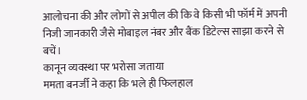आलोचना की और लोगों से अपील की कि वे किसी भी फॉर्म में अपनी निजी जानकारी जैसे मोबाइल नंबर और बैंक डिटेल्स साझा करने से बचें।
कानून व्यवस्था पर भरोसा जताया
ममता बनर्जी ने कहा कि भले ही फिलहाल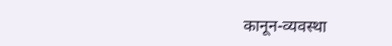कानून-व्यवस्था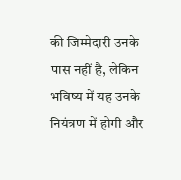की जिम्मेदारी उनके पास नहीं है, लेकिन भविष्य में यह उनके नियंत्रण में होगी और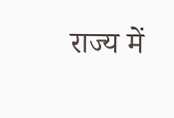राज्य में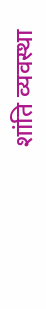शांति व्यवस्था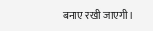बनाए रखी जाएगी।